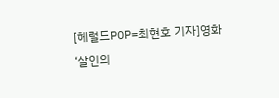[헤럴드POP=최현호 기자]영화 ‘살인의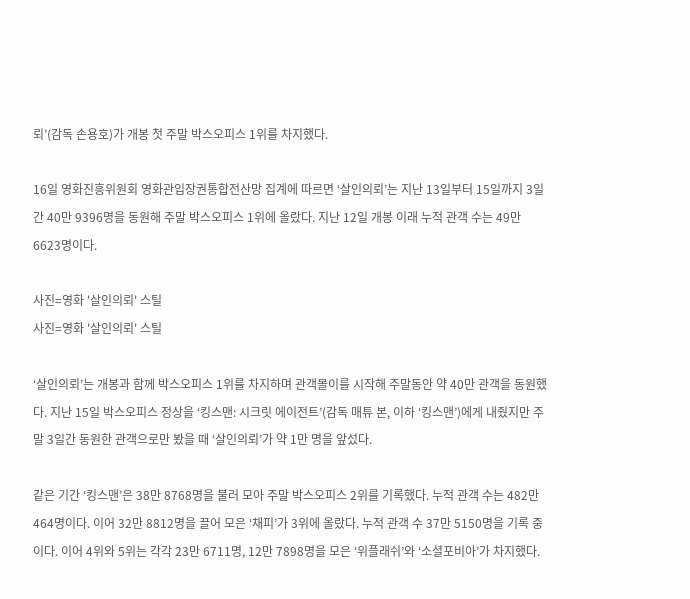뢰’(감독 손용호)가 개봉 첫 주말 박스오피스 1위를 차지했다.

16일 영화진흥위원회 영화관입장권통합전산망 집계에 따르면 ‘살인의뢰’는 지난 13일부터 15일까지 3일간 40만 9396명을 동원해 주말 박스오피스 1위에 올랐다. 지난 12일 개봉 이래 누적 관객 수는 49만 6623명이다.

사진=영화 '살인의뢰' 스틸
사진=영화 '살인의뢰' 스틸

‘살인의뢰’는 개봉과 함께 박스오피스 1위를 차지하며 관객몰이를 시작해 주말동안 약 40만 관객을 동원했다. 지난 15일 박스오피스 정상을 ‘킹스맨: 시크릿 에이전트’(감독 매튜 본, 이하 ‘킹스맨’)에게 내줬지만 주말 3일간 동원한 관객으로만 봤을 때 ‘살인의뢰’가 약 1만 명을 앞섰다.

같은 기간 ‘킹스맨’은 38만 8768명을 불러 모아 주말 박스오피스 2위를 기록했다. 누적 관객 수는 482만 464명이다. 이어 32만 8812명을 끌어 모은 ‘채피’가 3위에 올랐다. 누적 관객 수 37만 5150명을 기록 중이다. 이어 4위와 5위는 각각 23만 6711명, 12만 7898명을 모은 ‘위플래쉬’와 ‘소셜포비아’가 차지했다.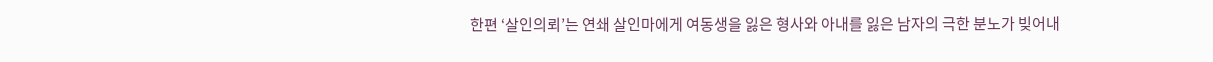한편 ‘살인의뢰’는 연쇄 살인마에게 여동생을 잃은 형사와 아내를 잃은 남자의 극한 분노가 빚어내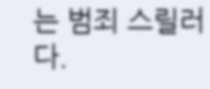는 범죄 스릴러다.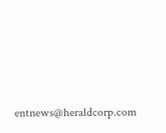entnews@heraldcorp.com